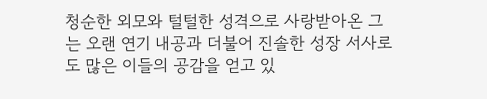청순한 외모와 털털한 성격으로 사랑받아온 그는 오랜 연기 내공과 더불어 진솔한 성장 서사로도 많은 이들의 공감을 얻고 있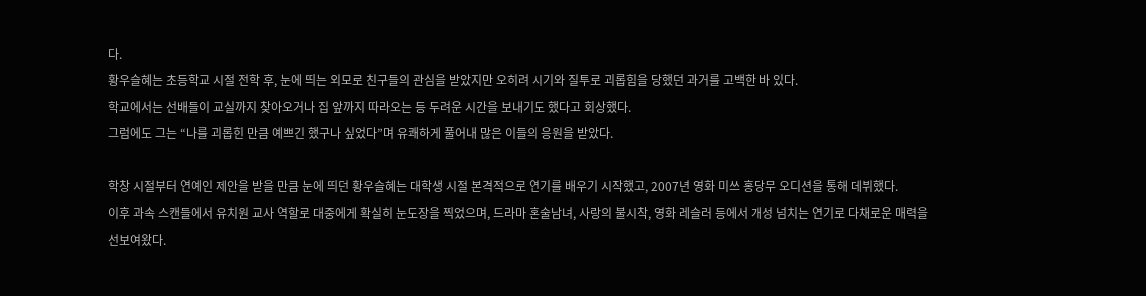다.
황우슬혜는 초등학교 시절 전학 후, 눈에 띄는 외모로 친구들의 관심을 받았지만 오히려 시기와 질투로 괴롭힘을 당했던 과거를 고백한 바 있다.
학교에서는 선배들이 교실까지 찾아오거나 집 앞까지 따라오는 등 두려운 시간을 보내기도 했다고 회상했다.
그럼에도 그는 “나를 괴롭힌 만큼 예쁘긴 했구나 싶었다”며 유쾌하게 풀어내 많은 이들의 응원을 받았다.

학창 시절부터 연예인 제안을 받을 만큼 눈에 띄던 황우슬혜는 대학생 시절 본격적으로 연기를 배우기 시작했고, 2007년 영화 미쓰 홍당무 오디션을 통해 데뷔했다.
이후 과속 스캔들에서 유치원 교사 역할로 대중에게 확실히 눈도장을 찍었으며, 드라마 혼술남녀, 사랑의 불시착, 영화 레슬러 등에서 개성 넘치는 연기로 다채로운 매력을 선보여왔다.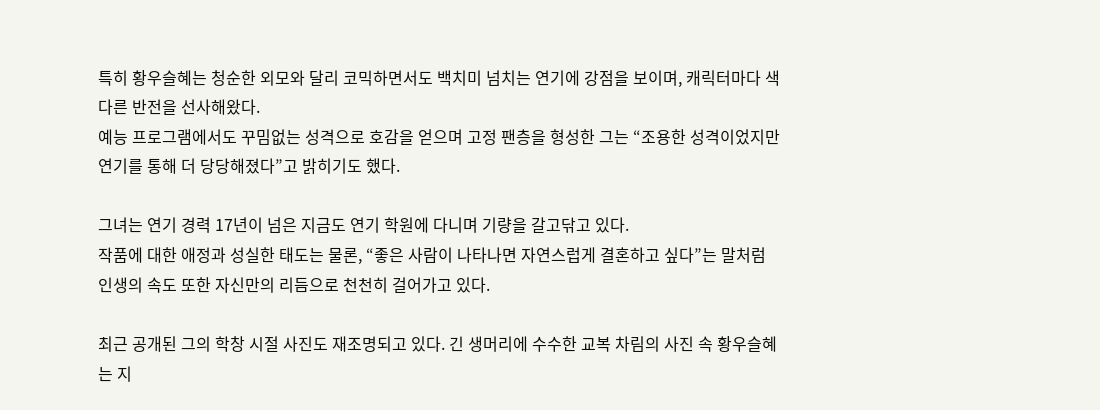특히 황우슬혜는 청순한 외모와 달리 코믹하면서도 백치미 넘치는 연기에 강점을 보이며, 캐릭터마다 색다른 반전을 선사해왔다.
예능 프로그램에서도 꾸밈없는 성격으로 호감을 얻으며 고정 팬층을 형성한 그는 “조용한 성격이었지만 연기를 통해 더 당당해졌다”고 밝히기도 했다.

그녀는 연기 경력 17년이 넘은 지금도 연기 학원에 다니며 기량을 갈고닦고 있다.
작품에 대한 애정과 성실한 태도는 물론, “좋은 사람이 나타나면 자연스럽게 결혼하고 싶다”는 말처럼 인생의 속도 또한 자신만의 리듬으로 천천히 걸어가고 있다.

최근 공개된 그의 학창 시절 사진도 재조명되고 있다. 긴 생머리에 수수한 교복 차림의 사진 속 황우슬혜는 지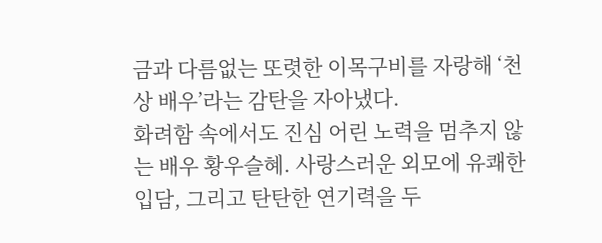금과 다름없는 또렷한 이목구비를 자랑해 ‘천상 배우’라는 감탄을 자아냈다.
화려함 속에서도 진심 어린 노력을 멈추지 않는 배우 황우슬혜. 사랑스러운 외모에 유쾌한 입담, 그리고 탄탄한 연기력을 두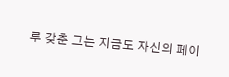루 갖춘 그는 지금도 자신의 페이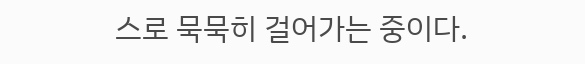스로 묵묵히 걸어가는 중이다.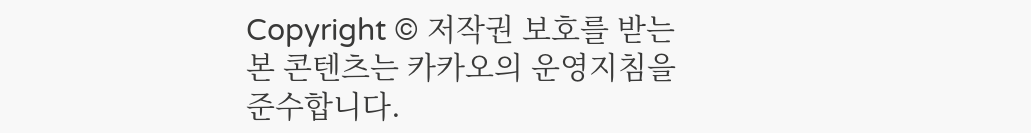Copyright © 저작권 보호를 받는 본 콘텐츠는 카카오의 운영지침을 준수합니다.